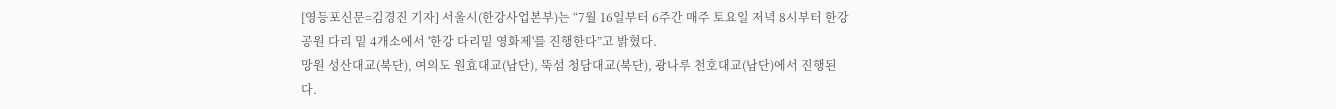[영등포신문=김경진 기자] 서울시(한강사업본부)는 “7월 16일부터 6주간 매주 토요일 저녁 8시부터 한강공원 다리 밑 4개소에서 '한강 다리밑 영화제'를 진행한다”고 밝혔다.
망원 성산대교(북단), 여의도 원효대교(남단), 뚝섬 청담대교(북단), 광나루 천호대교(남단)에서 진행된다.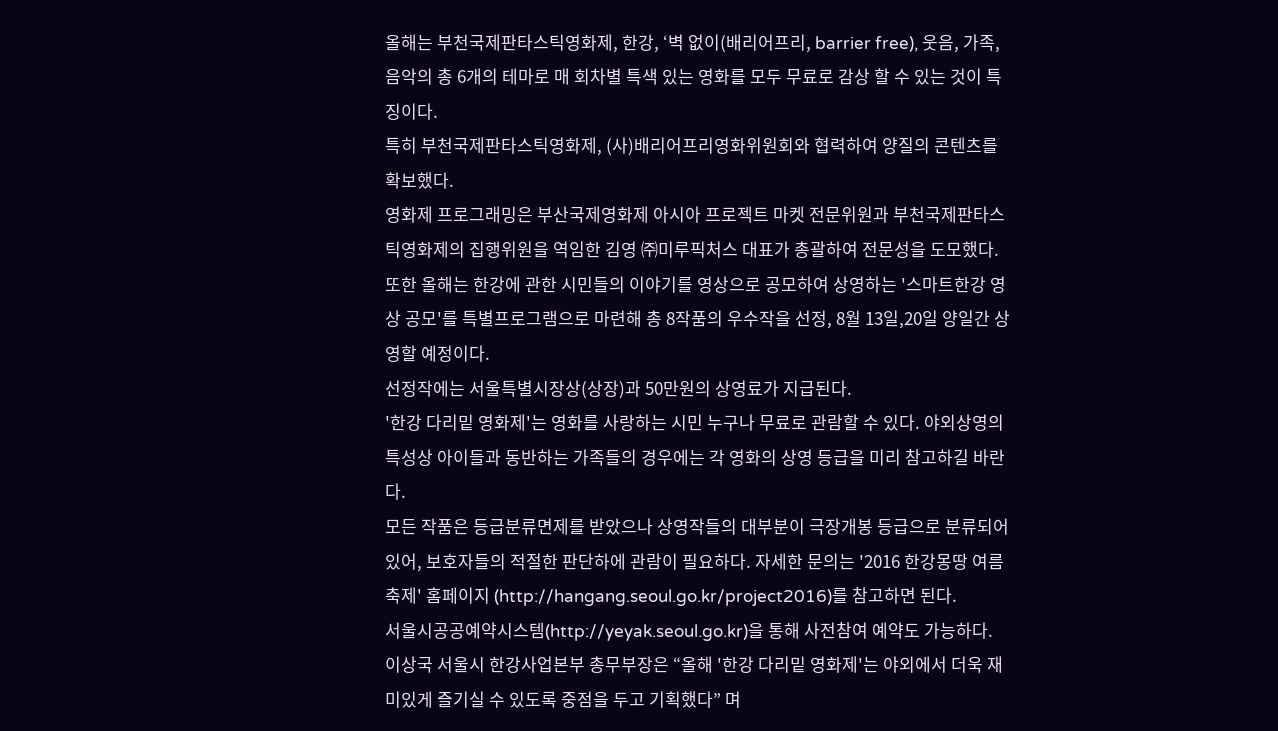올해는 부천국제판타스틱영화제, 한강, ‘벽 없이(배리어프리, barrier free), 웃음, 가족, 음악의 총 6개의 테마로 매 회차별 특색 있는 영화를 모두 무료로 감상 할 수 있는 것이 특징이다.
특히 부천국제판타스틱영화제, (사)배리어프리영화위원회와 협력하여 양질의 콘텐츠를 확보했다.
영화제 프로그래밍은 부산국제영화제 아시아 프로젝트 마켓 전문위원과 부천국제판타스틱영화제의 집행위원을 역임한 김영 ㈜미루픽처스 대표가 총괄하여 전문성을 도모했다.
또한 올해는 한강에 관한 시민들의 이야기를 영상으로 공모하여 상영하는 '스마트한강 영상 공모'를 특별프로그램으로 마련해 총 8작품의 우수작을 선정, 8월 13일,20일 양일간 상영할 예정이다.
선정작에는 서울특별시장상(상장)과 50만원의 상영료가 지급된다.
'한강 다리밑 영화제'는 영화를 사랑하는 시민 누구나 무료로 관람할 수 있다. 야외상영의 특성상 아이들과 동반하는 가족들의 경우에는 각 영화의 상영 등급을 미리 참고하길 바란다.
모든 작품은 등급분류면제를 받았으나 상영작들의 대부분이 극장개봉 등급으로 분류되어 있어, 보호자들의 적절한 판단하에 관람이 필요하다. 자세한 문의는 '2016 한강몽땅 여름축제' 홈페이지 (http://hangang.seoul.go.kr/project2016)를 참고하면 된다.
서울시공공예약시스템(http://yeyak.seoul.go.kr)을 통해 사전참여 예약도 가능하다.
이상국 서울시 한강사업본부 총무부장은 “올해 '한강 다리밑 영화제'는 야외에서 더욱 재미있게 즐기실 수 있도록 중점을 두고 기획했다” 며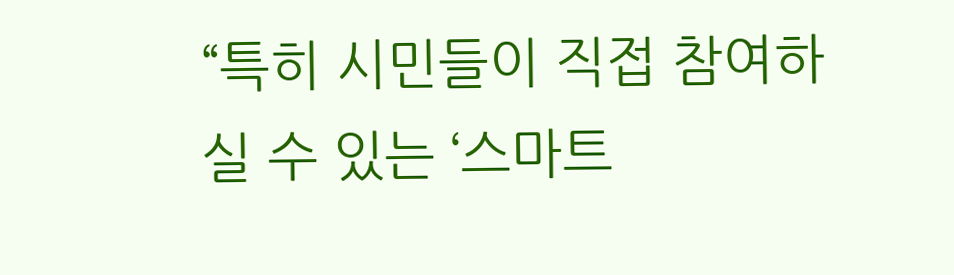“특히 시민들이 직접 참여하실 수 있는 ‘스마트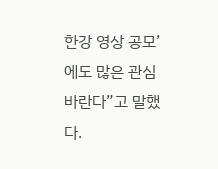한강 영상 공모’에도 많은 관심바란다”고 말했다.